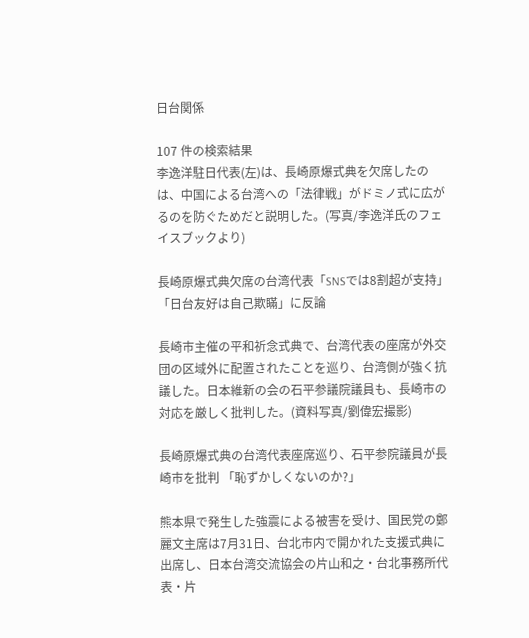日台関係

107 件の検索結果
李逸洋駐日代表(左)は、長崎原爆式典を欠席したのは、中国による台湾への「法律戦」がドミノ式に広がるのを防ぐためだと説明した。(写真/李逸洋氏のフェイスブックより)

長崎原爆式典欠席の台湾代表「SNSでは8割超が支持」 「日台友好は自己欺瞞」に反論

長崎市主催の平和祈念式典で、台湾代表の座席が外交団の区域外に配置されたことを巡り、台湾側が強く抗議した。日本維新の会の石平参議院議員も、長崎市の対応を厳しく批判した。(資料写真/劉偉宏撮影)

長崎原爆式典の台湾代表座席巡り、石平参院議員が長崎市を批判 「恥ずかしくないのか?」

熊本県で発生した強震による被害を受け、国民党の鄭麗文主席は7月31日、台北市内で開かれた支援式典に出席し、日本台湾交流協会の片山和之・台北事務所代表・片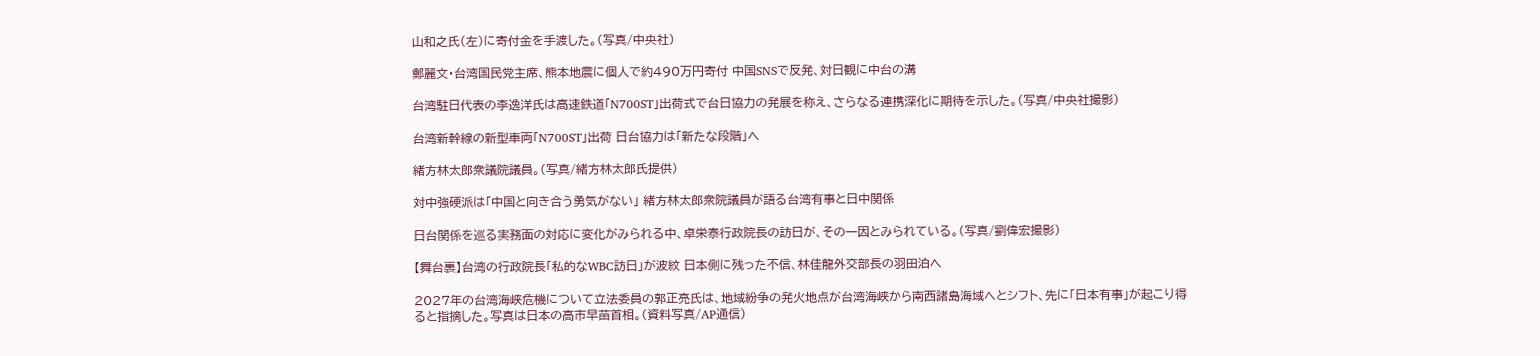山和之氏(左)に寄付金を手渡した。(写真/中央社)

鄭麗文・台湾国民党主席、熊本地震に個人で約490万円寄付 中国SNSで反発、対日観に中台の溝

台湾駐日代表の李逸洋氏は高速鉄道「N700ST」出荷式で台日協力の発展を称え、さらなる連携深化に期待を示した。(写真/中央社撮影)

台湾新幹線の新型車両「N700ST」出荷 日台協力は「新たな段階」へ

緒方林太郎衆議院議員。(写真/緒方林太郎氏提供)

対中強硬派は「中国と向き合う勇気がない」 緒方林太郎衆院議員が語る台湾有事と日中関係

日台関係を巡る実務面の対応に変化がみられる中、卓栄泰行政院長の訪日が、その一因とみられている。(写真/劉偉宏撮影)

【舞台裏】台湾の行政院長「私的なWBC訪日」が波紋 日本側に残った不信、林佳龍外交部長の羽田泊へ

2027年の台湾海峡危機について立法委員の郭正亮氏は、地域紛争の発火地点が台湾海峡から南西諸島海域へとシフト、先に「日本有事」が起こり得ると指摘した。写真は日本の高市早苗首相。(資料写真/AP通信)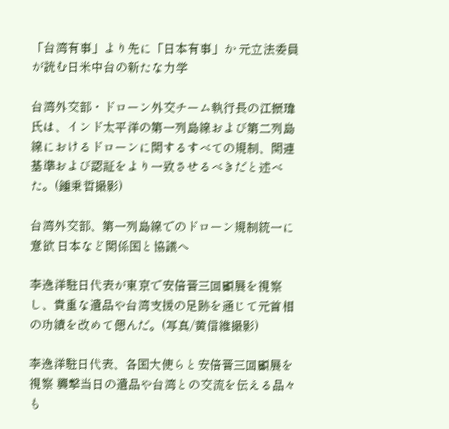「台湾有事」より先に「日本有事」か 元立法委員が読む日米中台の新たな力学

台湾外交部・ドローン外交チーム執行長の江振瑋氏は、インド太平洋の第一列島線および第二列島線におけるドローンに関するすべての規制、関連基準および認証をより一致させるべきだと述べた。(鍾秉哲撮影)

台湾外交部、第一列島線でのドローン規制統一に意欲 日本など関係国と協議へ

李逸洋駐日代表が東京で安倍晋三回顧展を視察し、貴重な遺品や台湾支援の足跡を通じて元首相の功績を改めて偲んだ。(写真/黃信維撮影)

李逸洋駐日代表、各国大使らと安倍晋三回顧展を視察 襲撃当日の遺品や台湾との交流を伝える品々も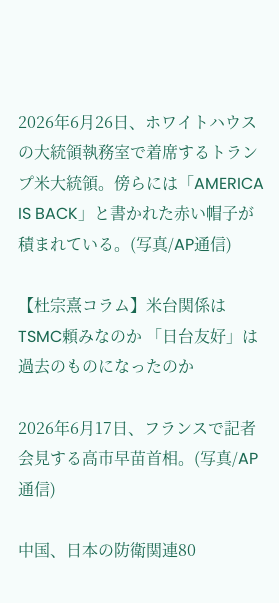2026年6月26日、ホワイトハウスの大統領執務室で着席するトランプ米大統領。傍らには「AMERICA IS BACK」と書かれた赤い帽子が積まれている。(写真/AP通信)

【杜宗熹コラム】米台関係はTSMC頼みなのか 「日台友好」は過去のものになったのか

2026年6月17日、フランスで記者会見する高市早苗首相。(写真/AP通信)

中国、日本の防衛関連80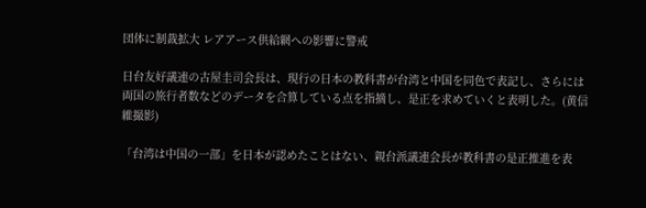団体に制裁拡大 レアアース供給網への影響に警戒

日台友好議連の古屋圭司会長は、現行の日本の教科書が台湾と中国を同色で表記し、さらには両国の旅行者数などのデータを合算している点を指摘し、是正を求めていくと表明した。(黄信維撮影)

「台湾は中国の一部」を日本が認めたことはない、親台派議連会長が教科書の是正推進を表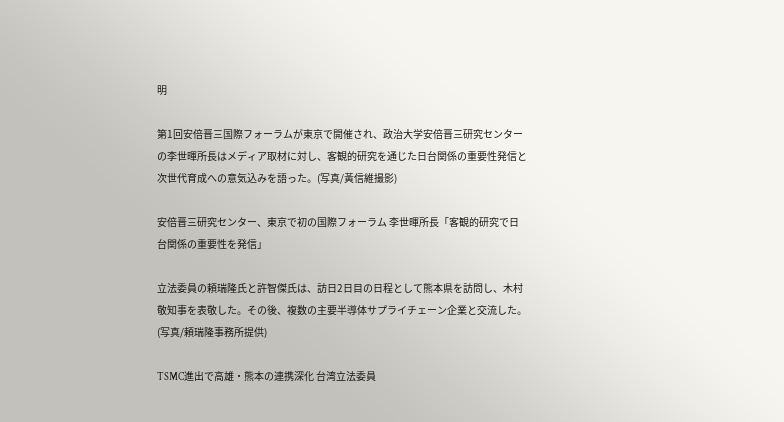明

第1回安倍晋三国際フォーラムが東京で開催され、政治大学安倍晋三研究センターの李世暉所長はメディア取材に対し、客観的研究を通じた日台関係の重要性発信と次世代育成への意気込みを語った。(写真/黃信維撮影)

安倍晋三研究センター、東京で初の国際フォーラム 李世暉所長「客観的研究で日台関係の重要性を発信」

立法委員の頼瑞隆氏と許智傑氏は、訪日2日目の日程として熊本県を訪問し、木村敬知事を表敬した。その後、複数の主要半導体サプライチェーン企業と交流した。(写真/頼瑞隆事務所提供)

TSMC進出で高雄・熊本の連携深化 台湾立法委員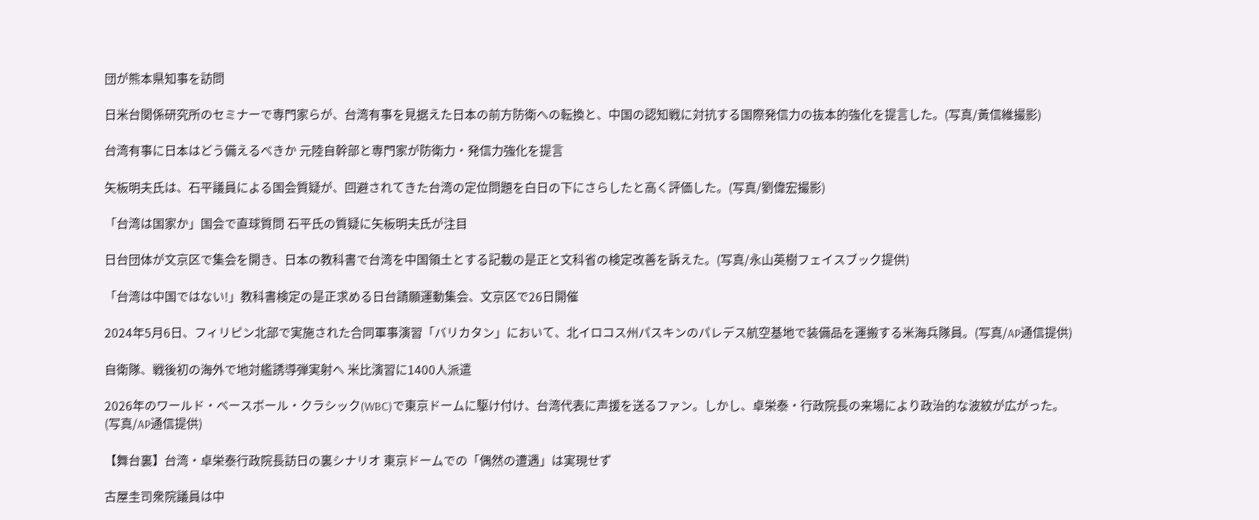団が熊本県知事を訪問

日米台関係研究所のセミナーで専門家らが、台湾有事を見据えた日本の前方防衛への転換と、中国の認知戦に対抗する国際発信力の抜本的強化を提言した。(写真/黃信維撮影)

台湾有事に日本はどう備えるべきか 元陸自幹部と専門家が防衛力・発信力強化を提言

矢板明夫氏は、石平議員による国会質疑が、回避されてきた台湾の定位問題を白日の下にさらしたと高く評価した。(写真/劉偉宏撮影)

「台湾は国家か」国会で直球質問 石平氏の質疑に矢板明夫氏が注目

日台団体が文京区で集会を開き、日本の教科書で台湾を中国領土とする記載の是正と文科省の検定改善を訴えた。(写真/永山英樹フェイスブック提供)

「台湾は中国ではない!」教科書検定の是正求める日台請願運動集会、文京区で26日開催

2024年5月6日、フィリピン北部で実施された合同軍事演習「バリカタン」において、北イロコス州パスキンのパレデス航空基地で装備品を運搬する米海兵隊員。(写真/AP通信提供)

自衛隊、戦後初の海外で地対艦誘導弾実射へ 米比演習に1400人派遣

2026年のワールド・ベースボール・クラシック(WBC)で東京ドームに駆け付け、台湾代表に声援を送るファン。しかし、卓栄泰・行政院長の来場により政治的な波紋が広がった。(写真/AP通信提供)

【舞台裏】台湾・卓栄泰行政院長訪日の裏シナリオ 東京ドームでの「偶然の遭遇」は実現せず

古屋圭司衆院議員は中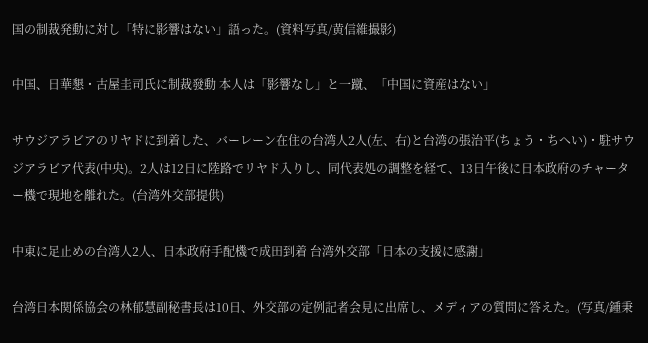国の制裁発動に対し「特に影響はない」語った。(資料写真/黄信維撮影)

中国、日華懇・古屋圭司氏に制裁發動 本人は「影響なし」と一蹴、「中国に資産はない」

サウジアラビアのリヤドに到着した、バーレーン在住の台湾人2人(左、右)と台湾の張治平(ちょう・ちへい)・駐サウジアラビア代表(中央)。2人は12日に陸路でリヤド入りし、同代表処の調整を経て、13日午後に日本政府のチャーター機で現地を離れた。(台湾外交部提供)

中東に足止めの台湾人2人、日本政府手配機で成田到着 台湾外交部「日本の支援に感謝」

台湾日本関係協会の林郁慧副秘書長は10日、外交部の定例記者会見に出席し、メディアの質問に答えた。(写真/鍾秉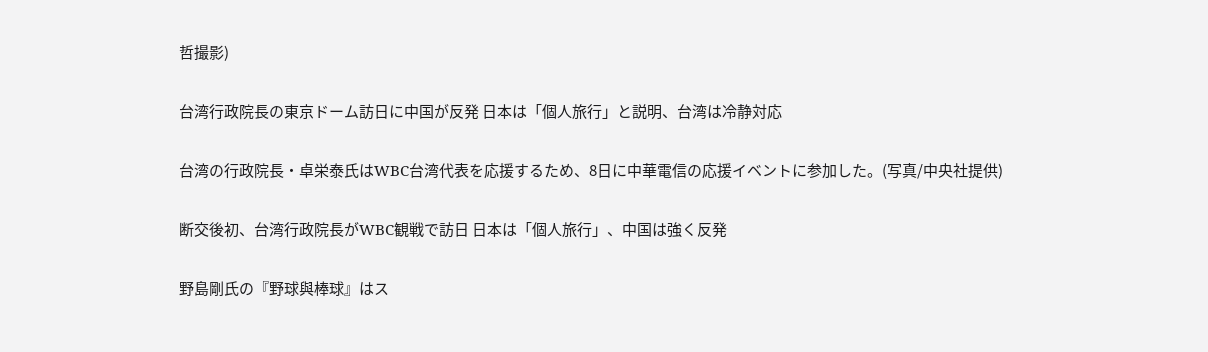哲撮影)

台湾行政院長の東京ドーム訪日に中国が反発 日本は「個人旅行」と説明、台湾は冷静対応

台湾の行政院長・卓栄泰氏はWBC台湾代表を応援するため、8日に中華電信の応援イベントに参加した。(写真/中央社提供)

断交後初、台湾行政院長がWBC観戦で訪日 日本は「個人旅行」、中国は強く反発

野島剛氏の『野球與棒球』はス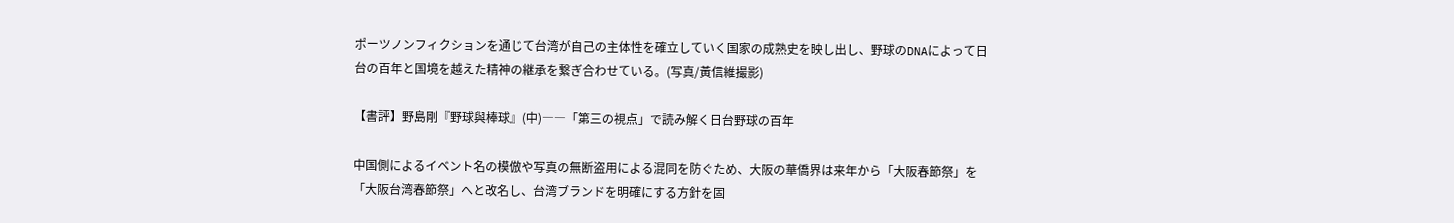ポーツノンフィクションを通じて台湾が自己の主体性を確立していく国家の成熟史を映し出し、野球のDNAによって日台の百年と国境を越えた精神の継承を繋ぎ合わせている。(写真/黃信維撮影)

【書評】野島剛『野球與棒球』(中)――「第三の視点」で読み解く日台野球の百年

中国側によるイベント名の模倣や写真の無断盗用による混同を防ぐため、大阪の華僑界は来年から「大阪春節祭」を「大阪台湾春節祭」へと改名し、台湾ブランドを明確にする方針を固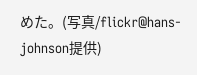めた。(写真/flickr@hans-johnson提供)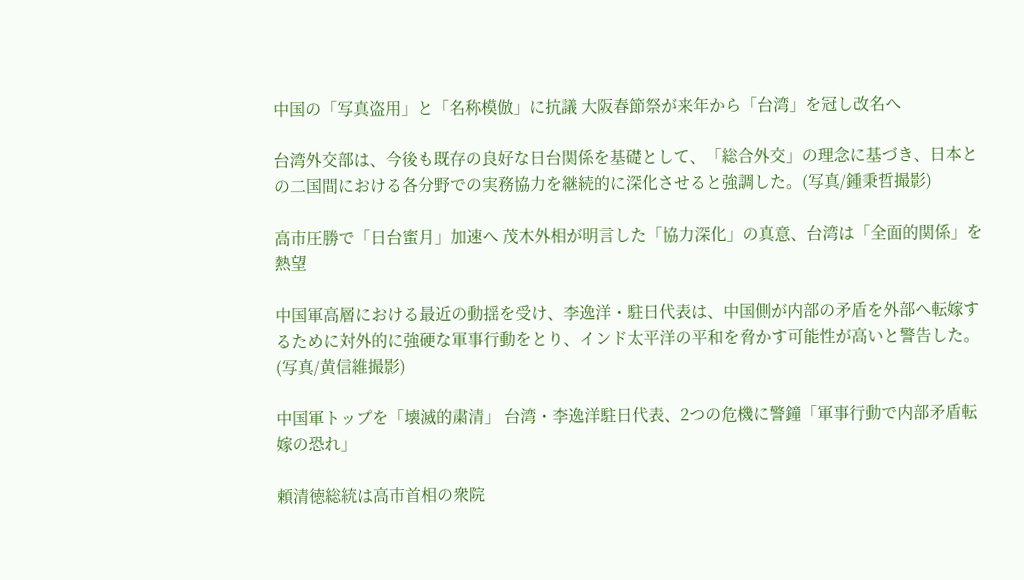中国の「写真盗用」と「名称模倣」に抗議 大阪春節祭が来年から「台湾」を冠し改名へ

台湾外交部は、今後も既存の良好な日台関係を基礎として、「総合外交」の理念に基づき、日本との二国間における各分野での実務協力を継続的に深化させると強調した。(写真/鍾秉哲撮影)

高市圧勝で「日台蜜月」加速へ 茂木外相が明言した「協力深化」の真意、台湾は「全面的関係」を熱望

中国軍高層における最近の動揺を受け、李逸洋・駐日代表は、中国側が内部の矛盾を外部へ転嫁するために対外的に強硬な軍事行動をとり、インド太平洋の平和を脅かす可能性が高いと警告した。(写真/黄信維撮影)

中国軍トップを「壊滅的粛清」 台湾・李逸洋駐日代表、2つの危機に警鐘「軍事行動で内部矛盾転嫁の恐れ」

頼清徳総統は高市首相の衆院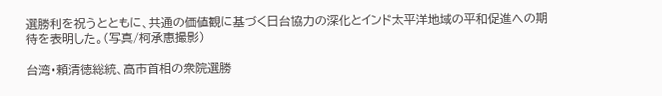選勝利を祝うとともに、共通の価値観に基づく日台協力の深化とインド太平洋地域の平和促進への期待を表明した。(写真/柯承惠撮影)

台湾・頼清徳総統、高市首相の衆院選勝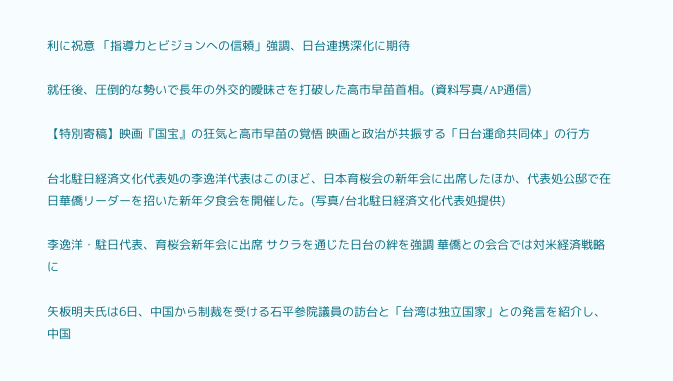利に祝意 「指導力とビジョンへの信頼」強調、日台連携深化に期待

就任後、圧倒的な勢いで長年の外交的曖昧さを打破した高市早苗首相。(資料写真/AP通信)

【特別寄稿】映画『国宝』の狂気と高市早苗の覚悟 映画と政治が共振する「日台運命共同体」の行方

台北駐日経済文化代表処の李逸洋代表はこのほど、日本育桜会の新年会に出席したほか、代表処公邸で在日華僑リーダーを招いた新年夕食会を開催した。(写真/台北駐日経済文化代表処提供)

李逸洋・駐日代表、育桜会新年会に出席 サクラを通じた日台の絆を強調 華僑との会合では対米経済戦略に

矢板明夫氏は6日、中国から制裁を受ける石平参院議員の訪台と「台湾は独立国家」との発言を紹介し、中国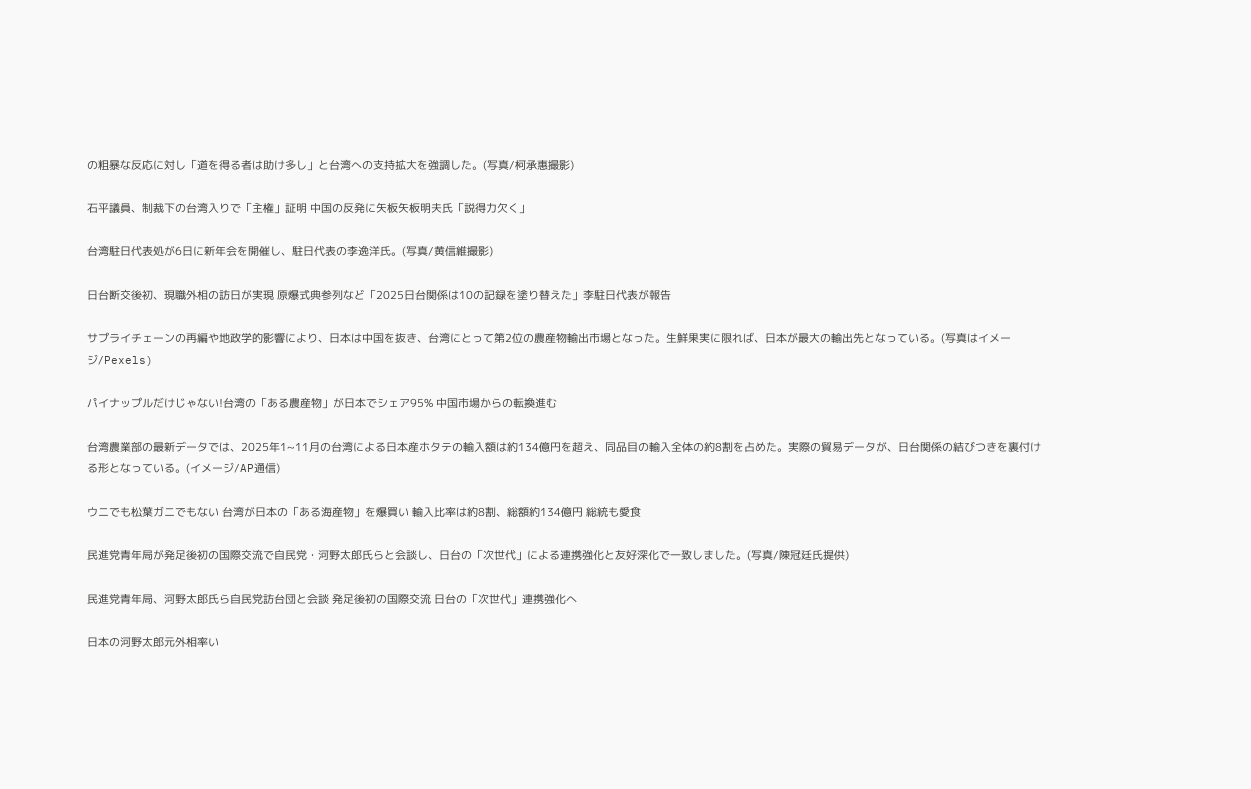の粗暴な反応に対し「道を得る者は助け多し」と台湾への支持拡大を強調した。(写真/柯承惠撮影)

石平議員、制裁下の台湾入りで「主権」証明 中国の反発に矢板矢板明夫氏「説得力欠く」

台湾駐日代表処が6日に新年会を開催し、駐日代表の李逸洋氏。(写真/黄信維撮影)

日台断交後初、現職外相の訪日が実現 原爆式典参列など「2025日台関係は10の記録を塗り替えた」李駐日代表が報告

サプライチェーンの再編や地政学的影響により、日本は中国を抜き、台湾にとって第2位の農産物輸出市場となった。生鮮果実に限れば、日本が最大の輸出先となっている。(写真はイメージ/Pexels)

パイナップルだけじゃない!台湾の「ある農産物」が日本でシェア95% 中国市場からの転換進む

台湾農業部の最新データでは、2025年1~11月の台湾による日本産ホタテの輸入額は約134億円を超え、同品目の輸入全体の約8割を占めた。実際の貿易データが、日台関係の結びつきを裏付ける形となっている。(イメージ/AP通信)

ウニでも松葉ガニでもない 台湾が日本の「ある海産物」を爆買い 輸入比率は約8割、総額約134億円 総統も愛食

民進党青年局が発足後初の国際交流で自民党・河野太郎氏らと会談し、日台の「次世代」による連携強化と友好深化で一致しました。(写真/陳冠廷氏提供)

民進党青年局、河野太郎氏ら自民党訪台団と会談 発足後初の国際交流 日台の「次世代」連携強化へ

日本の河野太郎元外相率い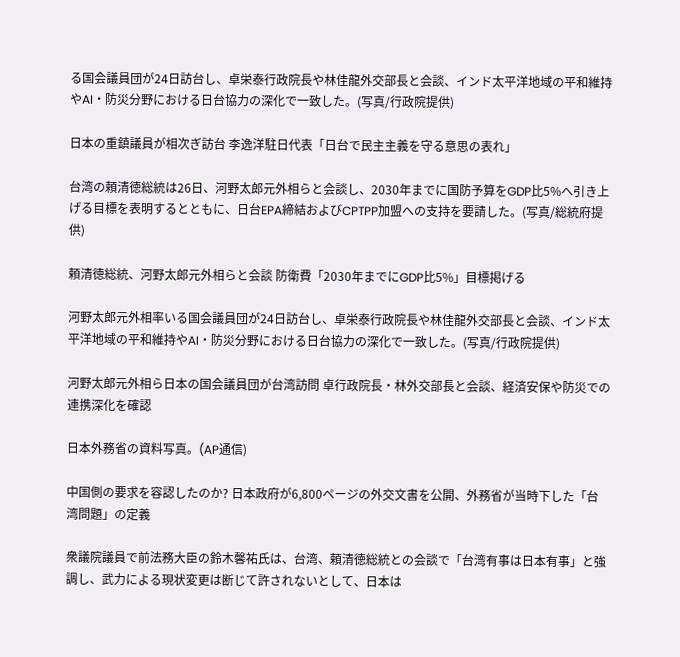る国会議員団が24日訪台し、卓栄泰行政院長や林佳龍外交部長と会談、インド太平洋地域の平和維持やAI・防災分野における日台協力の深化で一致した。(写真/行政院提供)

日本の重鎮議員が相次ぎ訪台 李逸洋駐日代表「日台で民主主義を守る意思の表れ」

台湾の頼清徳総統は26日、河野太郎元外相らと会談し、2030年までに国防予算をGDP比5%へ引き上げる目標を表明するとともに、日台EPA締結およびCPTPP加盟への支持を要請した。(写真/総統府提供)

頼清徳総統、河野太郎元外相らと会談 防衛費「2030年までにGDP比5%」目標掲げる

河野太郎元外相率いる国会議員団が24日訪台し、卓栄泰行政院長や林佳龍外交部長と会談、インド太平洋地域の平和維持やAI・防災分野における日台協力の深化で一致した。(写真/行政院提供)

河野太郎元外相ら日本の国会議員団が台湾訪問 卓行政院長・林外交部長と会談、経済安保や防災での連携深化を確認

日本外務省の資料写真。(AP通信)

中国側の要求を容認したのか? 日本政府が6,800ページの外交文書を公開、外務省が当時下した「台湾問題」の定義

衆議院議員で前法務大臣の鈴木馨祐氏は、台湾、頼清徳総統との会談で「台湾有事は日本有事」と強調し、武力による現状変更は断じて許されないとして、日本は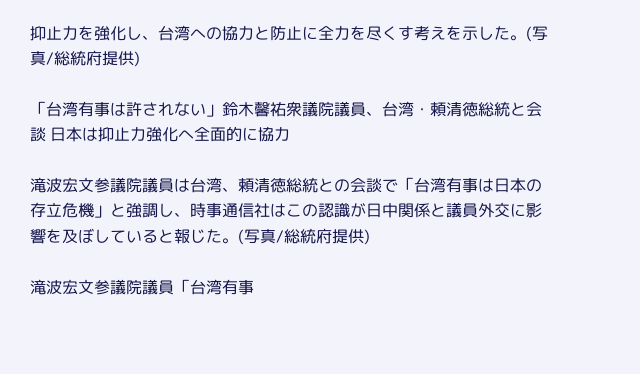抑止力を強化し、台湾への協力と防止に全力を尽くす考えを示した。(写真/総統府提供)

「台湾有事は許されない」鈴木馨祐衆議院議員、台湾・頼清徳総統と会談 日本は抑止力強化へ全面的に協力

滝波宏文参議院議員は台湾、頼清徳総統との会談で「台湾有事は日本の存立危機」と強調し、時事通信社はこの認識が日中関係と議員外交に影響を及ぼしていると報じた。(写真/総統府提供)

滝波宏文参議院議員「台湾有事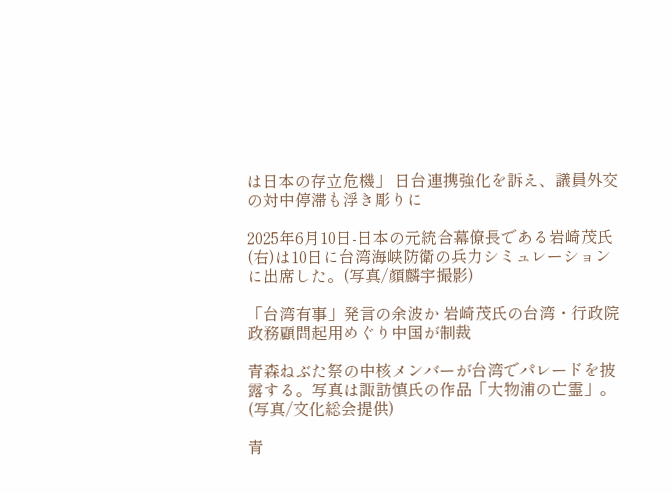は日本の存立危機」 日台連携強化を訴え、議員外交の対中停滞も浮き彫りに

2025年6月10日-日本の元統合幕僚長である岩崎茂氏(右)は10日に台湾海峡防衛の兵力シミュレーションに出席した。(写真/顏麟宇撮影)

「台湾有事」発言の余波か 岩崎茂氏の台湾・行政院政務顧問起用めぐり中国が制裁

青森ねぶた祭の中核メンバーが台湾でパレードを披露する。写真は諏訪慎氏の作品「大物浦の亡霊」。(写真/文化総会提供)

青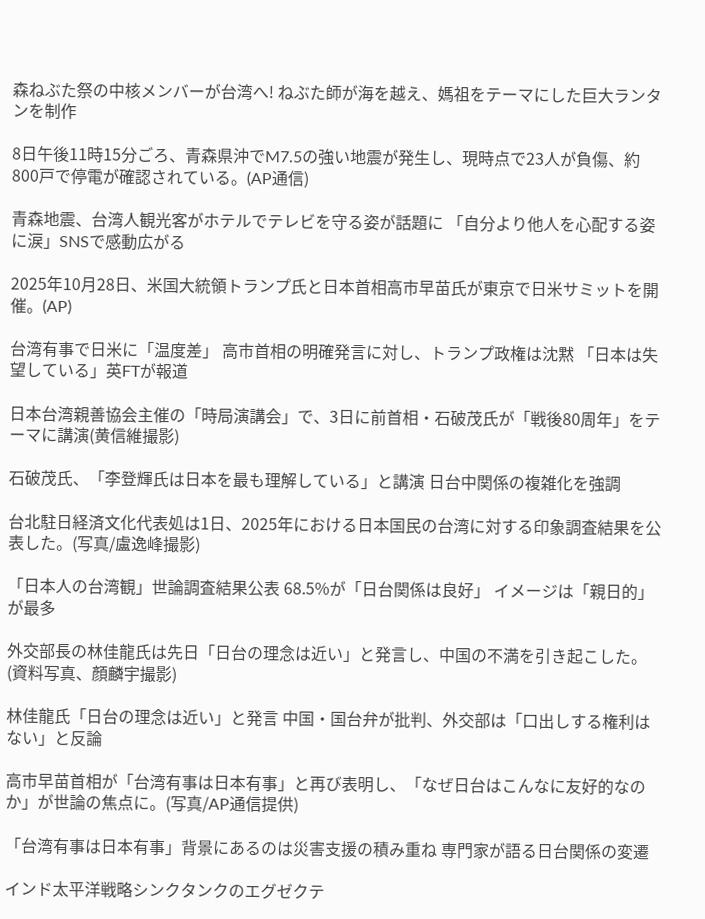森ねぶた祭の中核メンバーが台湾へ! ねぶた師が海を越え、媽祖をテーマにした巨大ランタンを制作

8日午後11時15分ごろ、青森県沖でM7.5の強い地震が発生し、現時点で23人が負傷、約800戸で停電が確認されている。(AP通信)

青森地震、台湾人観光客がホテルでテレビを守る姿が話題に 「自分より他人を心配する姿に涙」SNSで感動広がる

2025年10月28日、米国大統領トランプ氏と日本首相高市早苗氏が東京で日米サミットを開催。(AP)

台湾有事で日米に「温度差」 高市首相の明確発言に対し、トランプ政権は沈黙 「日本は失望している」英FTが報道

日本台湾親善協会主催の「時局演講会」で、3日に前首相・石破茂氏が「戦後80周年」をテーマに講演(黄信維撮影)

石破茂氏、「李登輝氏は日本を最も理解している」と講演 日台中関係の複雑化を強調

台北駐日経済文化代表処は1日、2025年における日本国民の台湾に対する印象調査結果を公表した。(写真/盧逸峰撮影)

「日本人の台湾観」世論調査結果公表 68.5%が「日台関係は良好」 イメージは「親日的」が最多

外交部長の林佳龍氏は先日「日台の理念は近い」と発言し、中国の不満を引き起こした。(資料写真、顏麟宇撮影)

林佳龍氏「日台の理念は近い」と発言 中国・国台弁が批判、外交部は「口出しする権利はない」と反論

高市早苗首相が「台湾有事は日本有事」と再び表明し、「なぜ日台はこんなに友好的なのか」が世論の焦点に。(写真/AP通信提供)

「台湾有事は日本有事」背景にあるのは災害支援の積み重ね 専門家が語る日台関係の変遷

インド太平洋戦略シンクタンクのエグゼクテ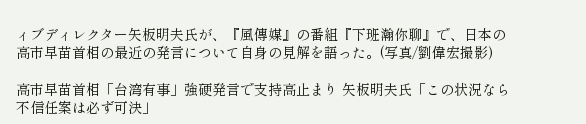ィブディレクター矢板明夫氏が、『風傳媒』の番組『下班瀚你聊』で、日本の高市早苗首相の最近の発言について自身の見解を語った。(写真/劉偉宏撮影)

高市早苗首相「台湾有事」強硬発言で支持高止まり 矢板明夫氏「この状況なら不信任案は必ず可決」